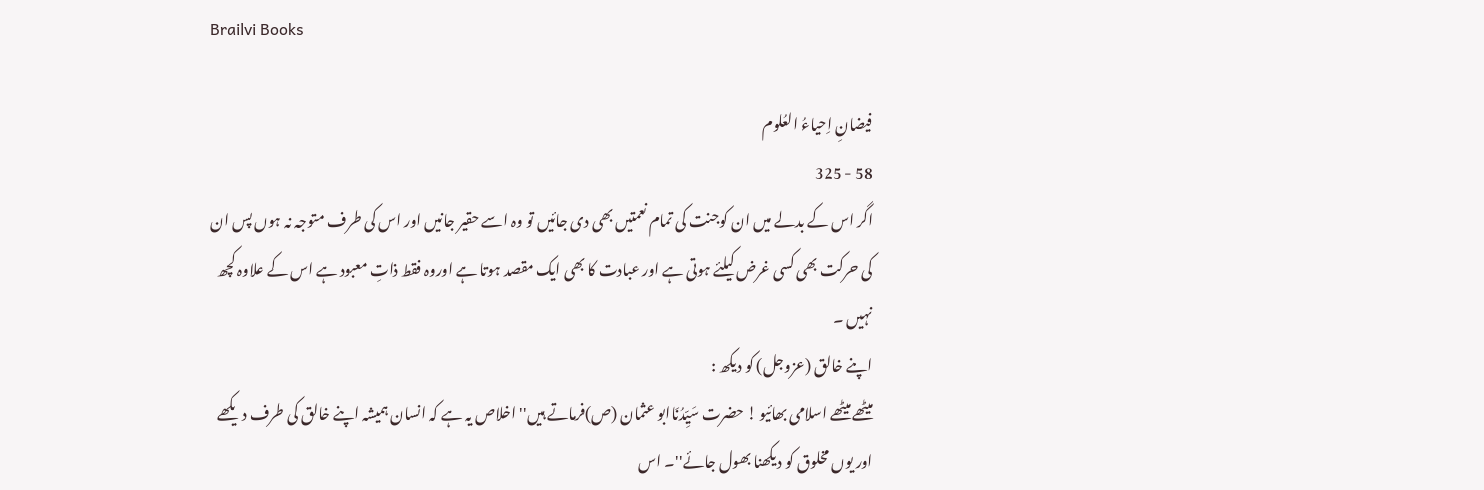Brailvi Books

فیضانِ اِحیاءُ العُلوم
58 - 325
اگر اس کے بدلے میں ان کوجنت کی تمام نعمتیں بھی دی جائیں تو وہ اسے حقیر جانیں اور اس کی طرف متوجہ نہ ہوں پس ان کی حرکت بھی کسی غرض کیلئے ہوتی ہے اور عبادت کا بھی ایک مقصد ہوتا ہے اوروہ فقط ذاتِ معبود ہے اس کے علاوہ کچھ نہیں ۔
اپنے خالق (عزوجل) کو دیکھ :
میٹھے میٹھے اسلامی بھائیو ! حضرت سَیِّدُنَاابو عثمان (ص)فرماتے ہیں'' اخلاص یہ ہے کہ انسان ہمیشہ اپنے خالق کی طرف دیکھے اور یوں مخلوق کو دیکھنا بھول جائے''۔ اس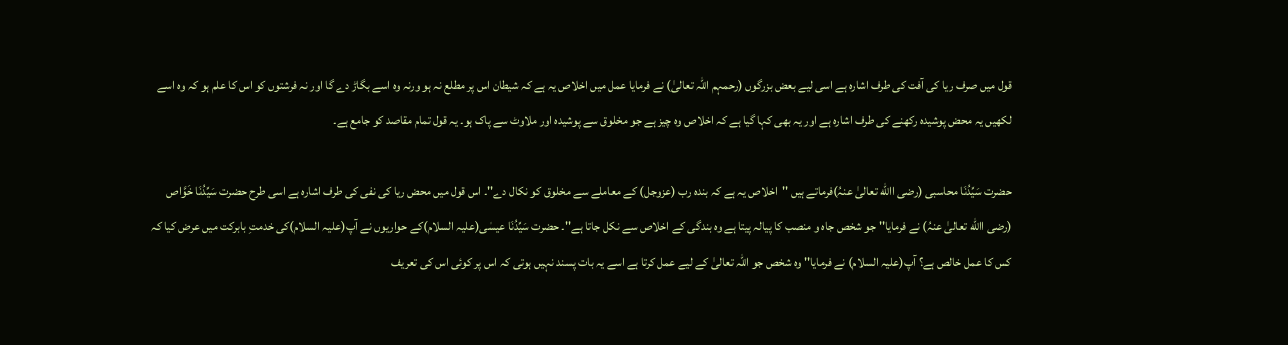قول میں صرف ریا کی آفت کی طرف اشارہ ہے اسی لیے بعض بزرگوں (رحمہم اللہ تعالیٰ) نے فرمایا عمل میں اخلاص یہ ہے کہ شیطان اس پر مطلع نہ ہو ورنہ وہ اسے بگاڑ دے گا اور نہ فرشتوں کو اس کا علم ہو کہ وہ اسے لکھیں یہ محض پوشیدہ رکھنے کی طرف اشارہ ہے اور یہ بھی کہا گیا ہے کہ اخلاص وہ چیز ہے جو مخلوق سے پوشیدہ اور ملاوٹ سے پاک ہو۔ یہ قول تمام مقاصد کو جامع ہے۔

حضرت سَیِّدُنَا محاسبی (رضی االله تعالیٰ عنہُ)فرماتے ہیں ''اخلاص یہ ہے کہ بندہ رب (عزوجل) کے معاملے سے مخلوق کو نکال دے''۔ اس قول میں محض ریا کی نفی کی طرف اشارہ ہے اسی طرح حضرت سَیِّدُنَا خَوَّاص (رضی االله تعالیٰ عنہُ) نے فرمایا'' جو شخص جاہ و منصب کا پیالہ پیتا ہے وہ بندگی کے اخلاص سے نکل جاتا ہے''۔ حضرت سَیِّدُنَا عیسٰی(علیہ السلام)کے حواریوں نے آپ(علیہ السلام)کی خدمتِ بابرکت میں عرض کیا کہ کس کا عمل خالص ہے؟ آپ(علیہ السلام) نے فرمایا'' وہ شخص جو اللہ تعالیٰ کے لیے عمل کرتا ہے اسے یہ بات پسند نہیں ہوتی کہ اس پر کوئی اس کی تعریف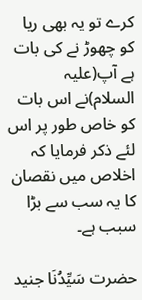کرے تو یہ بھی ریا کو چھوڑ نے کی بات ہے آپ(علیہ السلام)نے اس بات کو خاص طور پر اس لئے ذکر فرمایا کہ اخلاص میں نقصان کا یہ سب سے بڑا سبب ہے۔

حضرت سَیِّدُنَا جنید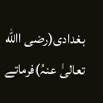بغدادی(رضی االله تعالیٰ عنہُ)فرماتے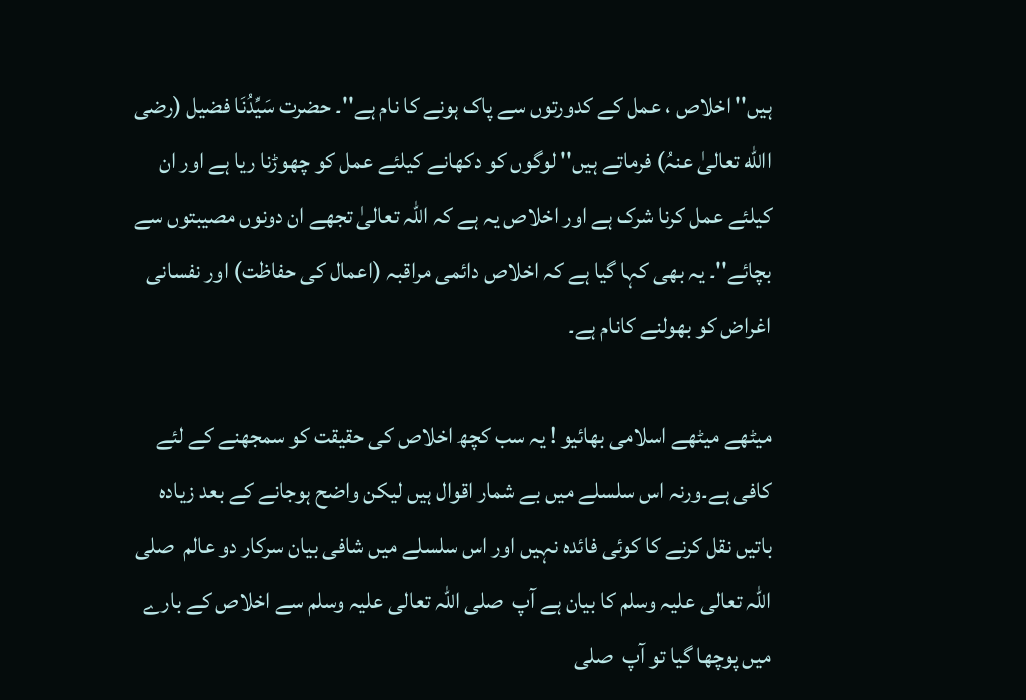ہیں'' اخلاص ، عمل کے کدورتوں سے پاک ہونے کا نام ہے''۔ حضرت سَیِّدُنَا فضیل (رضی االله تعالیٰ عنہُ) فرماتے ہیں'' لوگوں کو دکھانے کیلئے عمل کو چھوڑنا ریا ہے اور ان کیلئے عمل کرنا شرک ہے اور اخلاص یہ ہے کہ اللہ تعالیٰ تجھے ان دونوں مصیبتوں سے بچائے''۔ یہ بھی کہا گیا ہے کہ اخلاص دائمی مراقبہ (اعمال کی حفاظت) اور نفسانی اغراض کو بھولنے کانام ہے۔

میٹھے میٹھے اسلامی بھائیو ! یہ سب کچھ اخلاص کی حقیقت کو سمجھنے کے لئے کافی ہے۔ورنہ اس سلسلے میں بے شمار اقوال ہیں لیکن واضح ہوجانے کے بعد زیادہ باتیں نقل کرنے کا کوئی فائدہ نہیں اور اس سلسلے میں شافی بیان سرکار دو عالم  صلی اللہ تعالی علیہ وسلم کا بیان ہے آپ  صلی اللہ تعالی علیہ وسلم سے اخلاص کے بارے میں پوچھا گیا تو آپ  صلی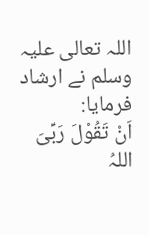اللہ تعالی علیہ وسلم نے ارشاد فرمایا:
اَنْ تَقُوْلَ رَبِّیَ اللہُ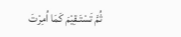ثُمَّ تَسْتَـقِیْمَ کَمَا اُمِرْتَ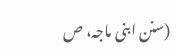(سنن ابنی ماجہ، ص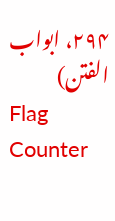۲۹۴، ابواب الفتن)
Flag Counter